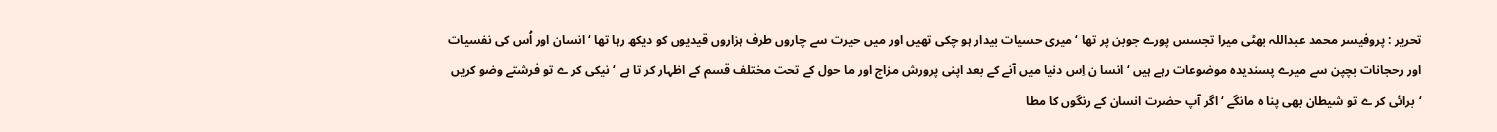تحریر : پروفیسر محمد عبداللہ بھٹی میرا تجسس پورے جوبن پر تھا ‘میری حسیات بیدار ہو چکی تھیں اور میں حیرت سے چاروں طرف ہزاروں قیدیوں کو دیکھ رہا تھا ‘انسان اور اُس کی نفسیات اور رحجانات بچپن سے میرے پسندیدہ موضوعات رہے ہیں ‘انسا ن اِس دنیا میں آنے کے بعد اپنی پرورش مزاج اور ما حول کے تحت مختلف قسم کے اظہار کر تا ہے ‘نیکی کر ے تو فرشتے وضو کریں ‘برائی کر ے تو شیطان بھی پنا ہ مانگے ‘اگر آپ حضرت انسان کے رنگوں کا مطا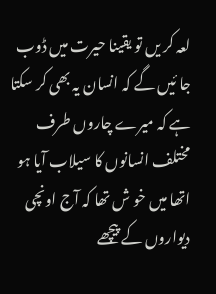لعہ کر یں تو یقینا حیرت میں ڈوب جا ئیں گے کہ انسان یہ بھی کر سکتا ہے کہ میرے چاروں طرف مختلف انسانوں کا سیلاب آیا ہو اتھا میں خو ش تھا کہ آج اونچی دیواروں کے پیچھے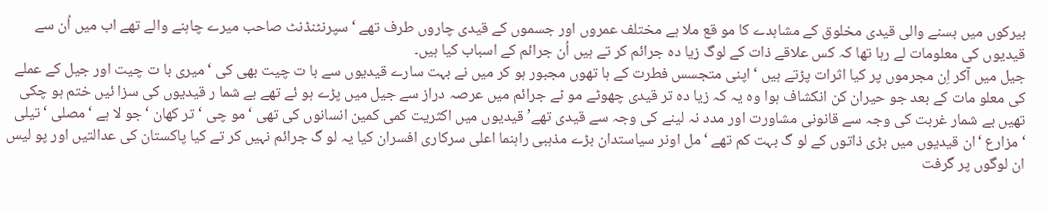بیرکوں میں بسنے والی قیدی مخلوق کے مشاہدے کا مو قع ملا ہے مختلف عمروں اور جسموں کے قیدی چاروں طرف تھے ‘سپرنٹنڈنٹ صاحب میرے چاہنے والے تھے اب میں اُن سے قیدیوں کی معلومات لے رہا تھا کہ کس علاقے ذات کے لوگ زیا دہ جرائم کر تے ہیں اُن جرائم کے اسباب کیا ہیں۔
جیل میں آکر اِن مجرموں پر کیا اثرات پڑتے ہیں ‘اپنی متجسس فطرت کے ہا تھوں مجبور ہو کر میں نے بہت سارے قیدیوں سے با ت چیت بھی کی ‘میری با ت چیت اور جیل کے عملے کی معلو مات کے بعد جو حیران کن انکشاف ہوا وہ یہ کہ زیا دہ تر قیدی چھوٹے مو ٹے جرائم میں عرصہ دراز سے جیل میں پڑے ہو ئے تھے بے شما ر قیدیوں کی سزا ئیں ختم ہو چکی تھیں بے شمار غربت کی وجہ سے قانونی مشاورت اور مدد نہ لینے کی وجہ سے قیدی تھے’ قیدیوں میں اکثریت کمی کمین انسانوں کی تھی ‘مو چی ‘تر کھان ‘جو لا ہے ‘مصلی ‘تیلی ‘مزارع ‘ان قیدیوں میں بڑی ذاتوں کے لو گ بہت کم تھے ‘مل اونر سیاستدان بڑے مذہبی راہنما اعلی سرکاری افسران کیا یہ لو گ جرائم نہیں کر تے کیا پاکستان کی عدالتیں اور پو لیس ان لوگوں پر گرفت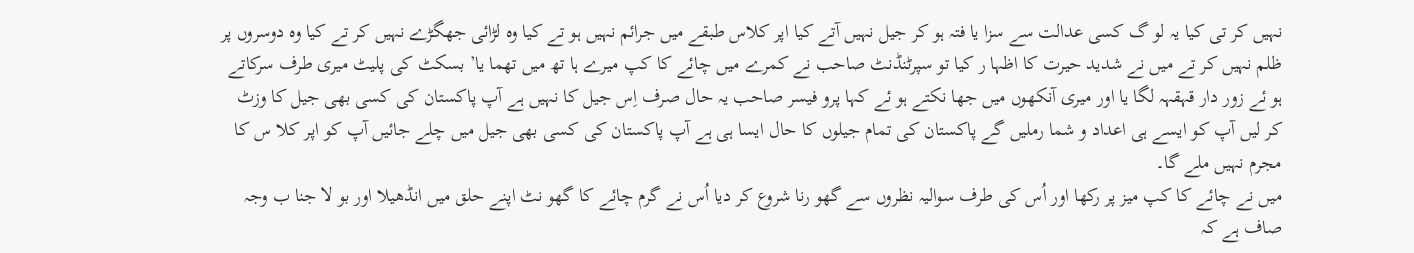نہیں کر تی کیا یہ لو گ کسی عدالت سے سزا یا فتہ ہو کر جیل نہیں آتے کیا اپر کلاس طبقے میں جرائم نہیں ہو تے کیا وہ لڑائی جھگڑے نہیں کر تے کیا وہ دوسروں پر ظلم نہیں کر تے میں نے شدید حیرت کا اظہا ر کیا تو سپرٹنڈنٹ صاحب نے کمرے میں چائے کا کپ میرے ہا تھ میں تھما یا’ بسکٹ کی پلیٹ میری طرف سرکاتے ہو ئے زور دار قہقہہ لگا یا اور میری آنکھوں میں جھا نکتے ہو ئے کہا پرو فیسر صاحب یہ حال صرف اِس جیل کا نہیں ہے آپ پاکستان کی کسی بھی جیل کا وزٹ کر لیں آپ کو ایسے ہی اعداد و شما رملیں گے پاکستان کی تمام جیلوں کا حال ایسا ہی ہے آپ پاکستان کی کسی بھی جیل میں چلے جائیں آپ کو اپر کلا س کا مجرم نہیں ملے گا۔
میں نے چائے کا کپ میز پر رکھا اور اُس کی طرف سوالیہ نظروں سے گھو رنا شروع کر دیا اُس نے گرم چائے کا گھو نٹ اپنے حلق میں انڈھیلا اور بو لا جنا ب وجہ صاف ہے کہ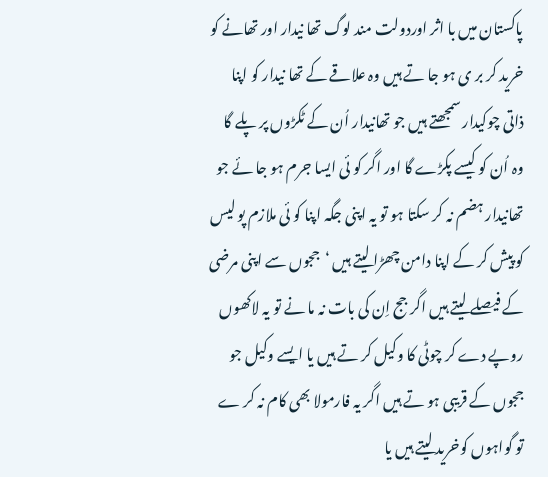پاکستان میں با اثر اوردولت مند لوگ تھا نیدار اور تھانے کو خرید کر بر ی ہو جا تے ہیں وہ علاقے کے تھا نیدار کو اپنا ذاتی چوکیدار سمجھتے ہیں جو تھانیدار اُن کے ٹکڑوں پر پلے گا وہ اُن کو کیسے پکڑے گا اور اگر کو ئی ایسا جرم ہو جا ئے جو تھانیدار ہضم نہ کر سکتا ہو تو یہ اپنی جگہ اپنا کو ئی ملازم پو لیس کو پیش کر کے اپنا دامن چھڑا لیتے ہیں ‘ججوں سے اپنی مرضی کے فیصلے لیتے ہیں اگر جج اِن کی بات نہ ما نے تو یہ لاکھوں روپے دے کر چوٹی کا وکیل کر تے ہیں یا ایسے وکیل جو ججوں کے قریبی ہو تے ہیں اگر یہ فارمولا بھی کام نہ کر ے تو گواہوں کوخرید لیتے ہیں یا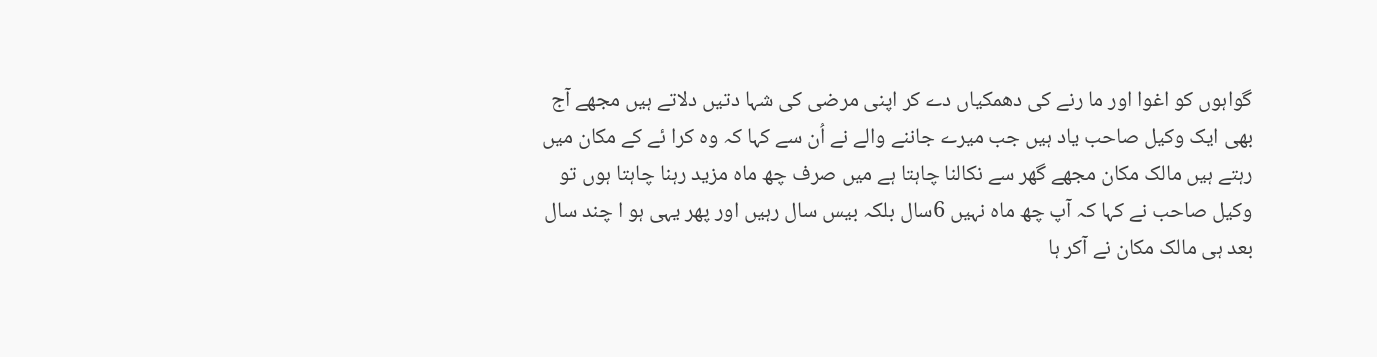گواہوں کو اغوا اور ما رنے کی دھمکیاں دے کر اپنی مرضی کی شہا دتیں دلاتے ہیں مجھے آج بھی ایک وکیل صاحب یاد ہیں جب میرے جاننے والے نے اُن سے کہا کہ وہ کرا ئے کے مکان میں رہتے ہیں مالک مکان مجھے گھر سے نکالنا چاہتا ہے میں صرف چھ ماہ مزید رہنا چاہتا ہوں تو وکیل صاحب نے کہا کہ آپ چھ ماہ نہیں 6سال بلکہ بیس سال رہیں اور پھر یہی ہو ا چند سال بعد ہی مالک مکان نے آکر ہا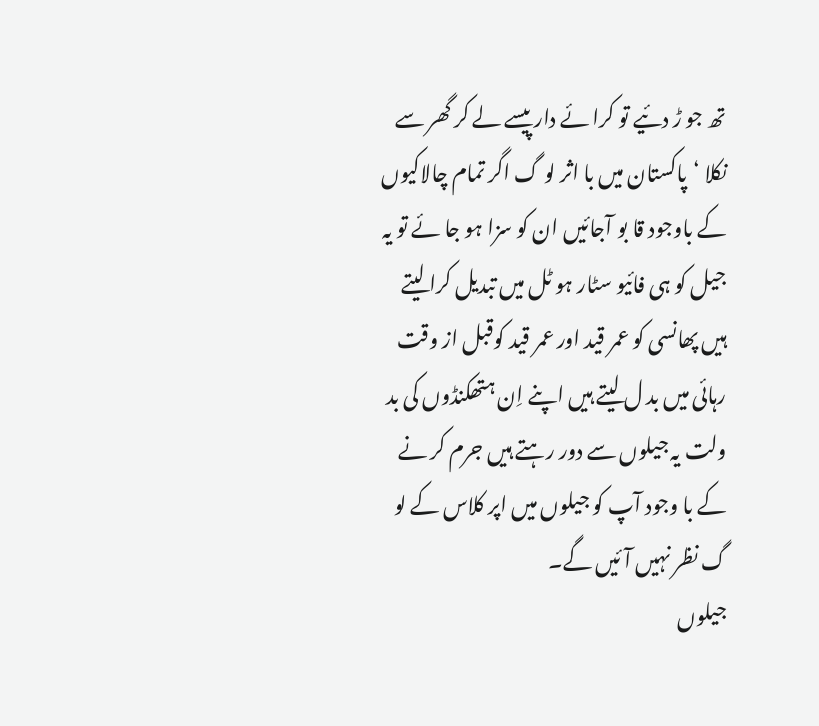تھ جو ڑ دئیے تو کرا ئے دار پیسے لے کر گھر سے نکلا ‘پاکستان میں با اثر لو گ اگر تمام چالاکیوں کے باوجود قا بو آجائیں ان کو سزا ہو جا ئے تو یہ جیل کو ہی فائیو سٹار ہو ٹل میں تبدیل کرا لیتے ہیں پھانسی کو عمر قید اور عمر قید کوقبل از وقت رہائی میں بد ل لیتے ہیں اپنے اِن ہتھکنڈوں کی بد ولت یہ جیلوں سے دور رہتے ہیں جرم کر نے کے با وجود آپ کو جیلوں میں اپر کلاس کے لو گ نظر نہیں آئیں گے۔
جیلوں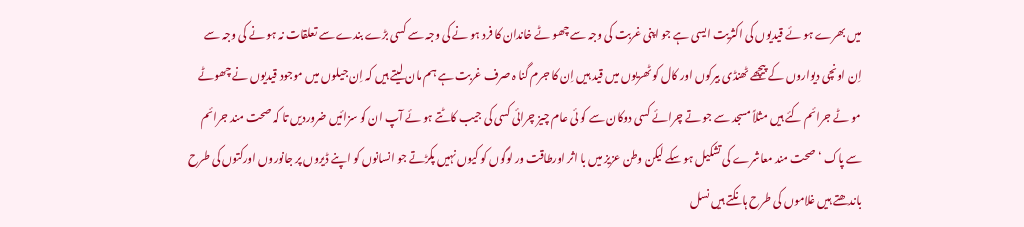میں بھرے ہو ئے قیدیوں کی اکثریت ایسی ہے جو اپنی غربت کی وجہ سے چھو ٹے خاندان کا فرد ہو نے کی وجہ سے کسی بڑے بندے سے تعلقات نہ ہو نے کی وجہ سے اِن اونچی دیواروں کے پیچھے ٹھنڈی بیرکوں اور کال کو ٹھریوں میں قید ہیں اِن کا جرم گنا ہ صرف غربت ہے ہم مان لیتے ہیں کہ اِن جیلوں میں موجود قیدیوں نے چھوٹے مو ٹے جرائم کئے ہیں مثلاً مسجد سے جو تے چرائے کسی دوکان سے کو ئی عام چیز چرائی کسی کی جیب کاٹتے ہو ئے آپ ان کو سزائیں ضروردیں تا کہ صحت مند جرائم سے پاک ‘صحت مند معاشرے کی تشکیل ہو سکے لیکن وطن عزیز میں با اثر اورطاقت ور لوگوں کو کیوں نہیں پکڑتے جو انسانوں کو اپنے ڈیروں پر جانوروں اورکتوں کی طرح باندھتے ہیں غلاموں کی طرح ہانکتے ہیں نسل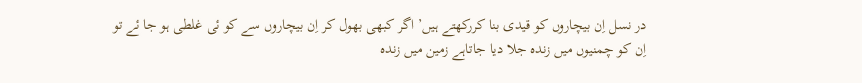در نسل اِن بیچاروں کو قیدی بنا کررکھتے ہیں’ اگر کبھی بھول کر اِن بیچاروں سے کو ئی غلطی ہو جا ئے تو اِن کو چمنیوں میں زندہ جلا دیا جاتاہے زمین میں زندہ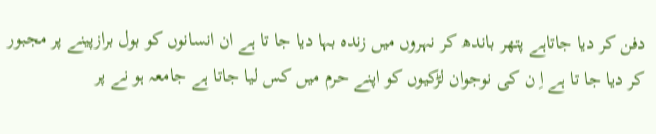دفن کر دیا جاتاہے پتھر باندھ کر نہروں میں زندہ بہا دیا جا تا ہے ان انسانوں کو بول برازپینے پر مجبور کر دیا جا تا ہے اِ ن کی نوجوان لڑکیوں کو اپنے حرم میں کس لیا جاتا ہے جامعہ ہو نے پر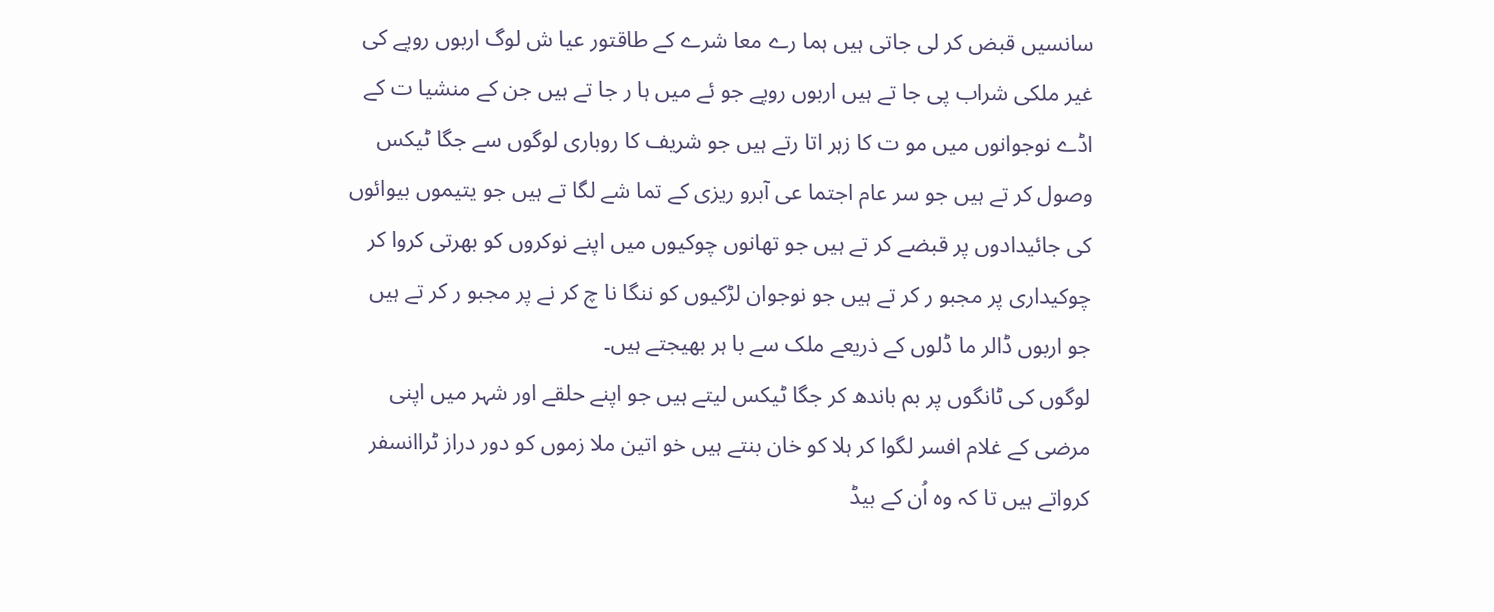سانسیں قبض کر لی جاتی ہیں ہما رے معا شرے کے طاقتور عیا ش لوگ اربوں روپے کی غیر ملکی شراب پی جا تے ہیں اربوں روپے جو ئے میں ہا ر جا تے ہیں جن کے منشیا ت کے اڈے نوجوانوں میں مو ت کا زہر اتا رتے ہیں جو شریف کا روباری لوگوں سے جگا ٹیکس وصول کر تے ہیں جو سر عام اجتما عی آبرو ریزی کے تما شے لگا تے ہیں جو یتیموں بیوائوں کی جائیدادوں پر قبضے کر تے ہیں جو تھانوں چوکیوں میں اپنے نوکروں کو بھرتی کروا کر چوکیداری پر مجبو ر کر تے ہیں جو نوجوان لڑکیوں کو ننگا نا چ کر نے پر مجبو ر کر تے ہیں جو اربوں ڈالر ما ڈلوں کے ذریعے ملک سے با ہر بھیجتے ہیں۔
لوگوں کی ٹانگوں پر بم باندھ کر جگا ٹیکس لیتے ہیں جو اپنے حلقے اور شہر میں اپنی مرضی کے غلام افسر لگوا کر ہلا کو خان بنتے ہیں خو اتین ملا زموں کو دور دراز ٹراانسفر کرواتے ہیں تا کہ وہ اُن کے بیڈ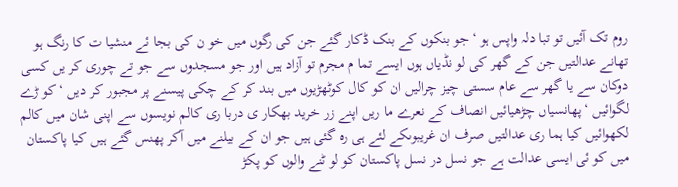روم تک آئیں تو تبا دلہ واپس ہو ‘جو بنکوں کے بنک ڈکار گئے جن کی رگوں میں خو ن کی بجا ئے منشیا ت کا رنگ ہو تھانے عدالتیں جن کے گھر کی لو نڈیاں ہوں ایسے تما م مجرم تو آزاد ہیں اور جو مسجدوں سے جو تے چوری کر یں کسی دوکان سے یا گھر سے عام سستی چیز چرالیں ان کو کال کوٹھڑیوں میں بند کر کے چکی پیسنے پر مجبور کر دیں ‘کو ڑے لگوائیں ‘پھانسیاں چڑھیائیں انصاف کے نعرے ما ریں اپنے زر خرید بھکار ی دربا ری کالم نویسوں سے اپنی شان میں کالم لکھوائیں کیا ہما ری عدالتیں صرف ان غریبوںکے لئے ہی رہ گئی ہیں جو ان کے بیلنے میں آکر پھنس گئے ہیں کیا پاکستان میں کو ئی ایسی عدالت ہے جو نسل در نسل پاکستان کو لو ٹنے والوں کو پکڑ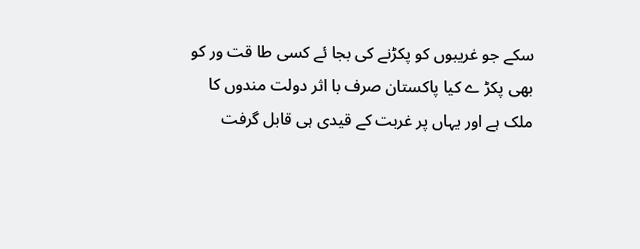سکے جو غریبوں کو پکڑنے کی بجا ئے کسی طا قت ور کو بھی پکڑ ے کیا پاکستان صرف با اثر دولت مندوں کا ملک ہے اور یہاں پر غربت کے قیدی ہی قابل گرفت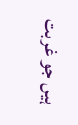ہیں جو غربت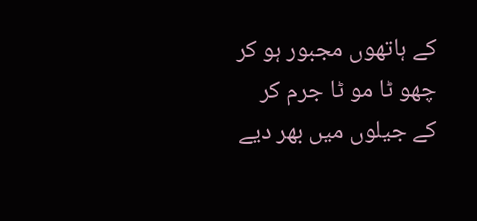کے ہاتھوں مجبور ہو کر چھو ٹا مو ٹا جرم کر کے جیلوں میں بھر دیے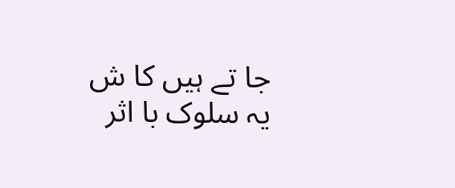جا تے ہیں کا ش یہ سلوک با اثر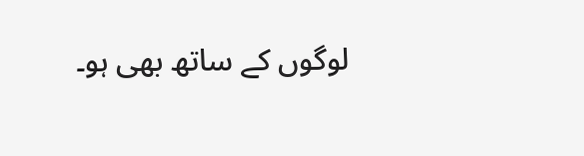لوگوں کے ساتھ بھی ہو۔